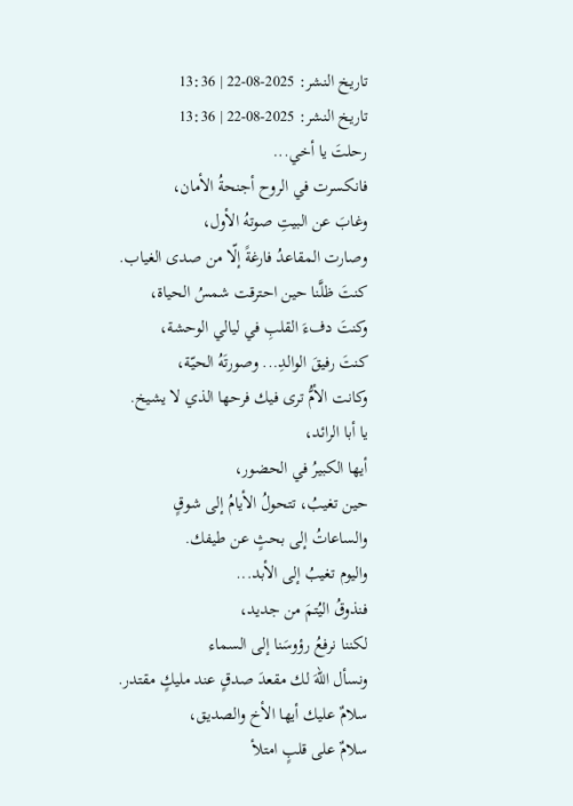تاريخ النشر: 2025-08-22 | 13:36
تاريخ النشر: 2025-08-22 | 13:36
رحلتَ يا أخي...
فانكسرت في الروح أجنحةُ الأمان،
وغابَ عن البيتِ صوتهُ الأول،
وصارت المقاعدُ فارغةً إلّا من صدى الغياب.
كنتَ ظلَّنا حين احترقت شمسُ الحياة،
وكنتَ دفءَ القلبِ في ليالي الوحشة،
كنتَ رفيقَ الوالدِ... وصورتَهُ الحيّة،
وكانت الأمُّ ترى فيك فرحها الذي لا يشيخ.
يا أبا الرائد،
أيها الكبيرُ في الحضور،
حين تغيبُ، تتحولُ الأيامُ إلى شوقٍ
والساعاتُ إلى بحثٍ عن طيفك.
واليوم تغيبُ إلى الأبد...
فنذوقُ اليُتمَ من جديد،
لكننا نرفعُ رؤوسَنا إلى السماء
ونسأل اللهَ لك مقعدَ صدقٍ عند مليكٍ مقتدر.
سلامٌ عليك أيها الأخ والصديق،
سلامٌ على قلبٍ امتلأ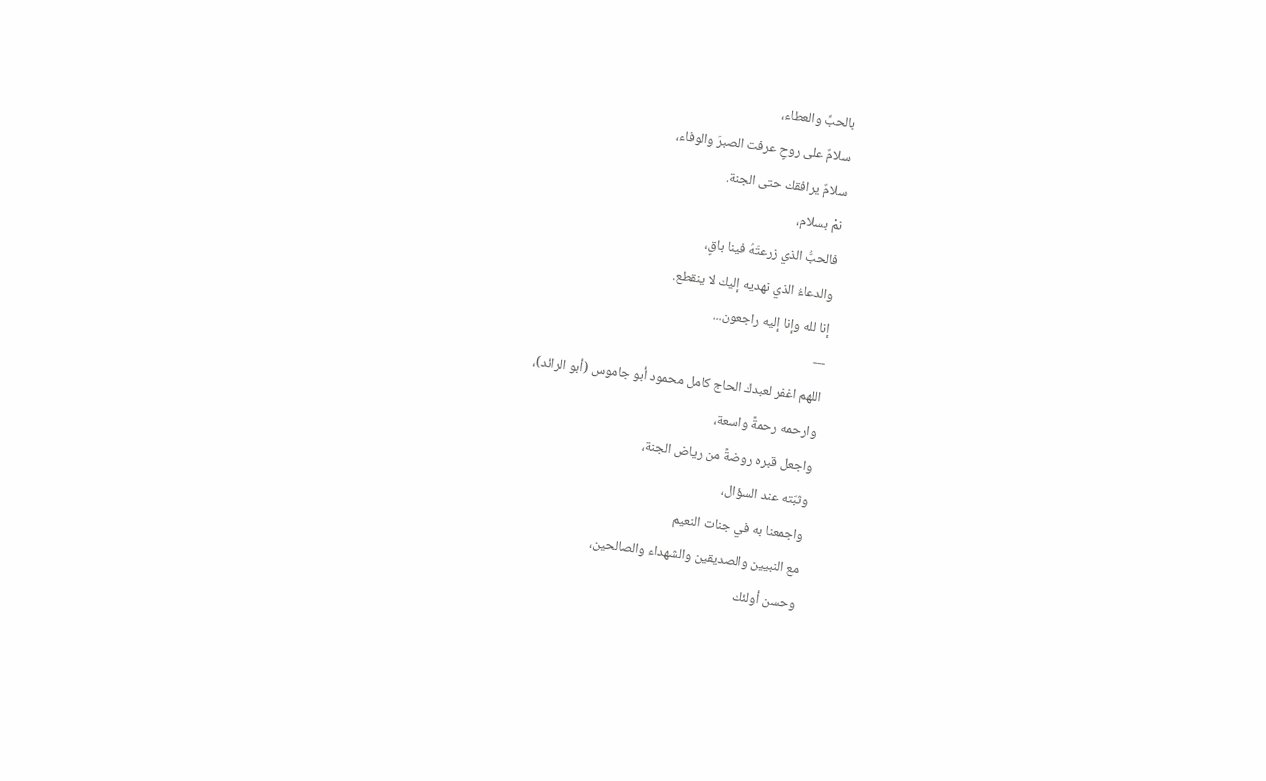بالحبِّ والعطاء،
سلامٌ على روحٍ عرفت الصبرَ والوفاء،
سلامٌ يرافقك حتى الجنة.
نمْ بسلام،
فالحبُّ الذي زرعتَهُ فينا باقٍ،
والدعاءُ الذي نهديه إليك لا ينقطع.
إنا لله وإنا إليه راجعون...
---
اللهم اغفر لعبدك الحاج كامل محمود أبو جاموس (أبو الرائد)،
وارحمه رحمةً واسعة،
واجعل قبره روضةً من رياض الجنة،
وثبّته عند السؤال،
واجمعنا به في جنات النعيم
مع النبيين والصديقين والشهداء والصالحين،
وحسن أولئك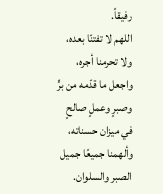رفيقاً.
اللهم لا تفتنّا بعده،
ولا تحرمنا أجره،
واجعل ما قدّمه من برٍّ وصبرٍ وعملٍ صالحٍ
في ميزان حسناته،
وألهمنا جميعًا جميل الصبر والسلوان.